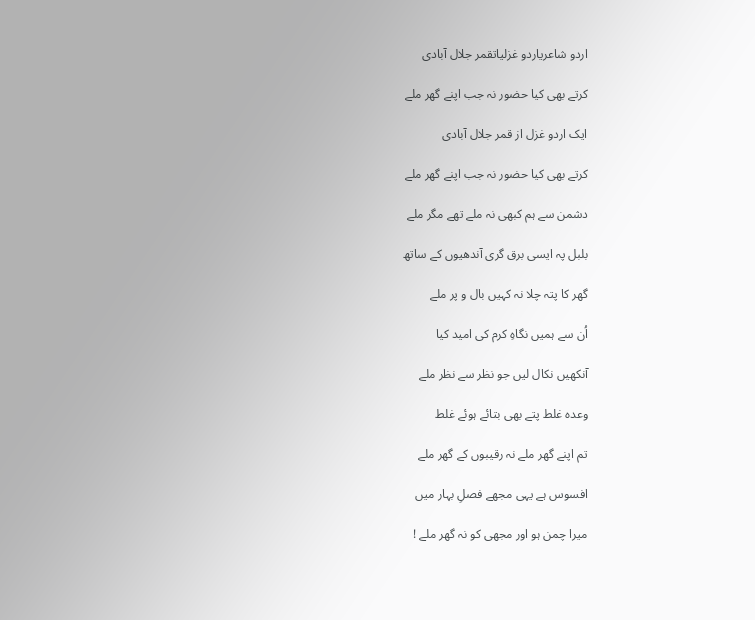اردو شاعریاردو غزلیاتقمر جلال آبادی

کرتے بھی کیا حضور نہ جب اپنے گھر ملے

ایک اردو غزل از قمر جلال آبادی

کرتے بھی کیا حضور نہ جب اپنے گھر ملے

دشمن سے ہم کبھی نہ ملے تھے مگر ملے

بلبل پہ ایسی برق گری آندھیوں کے ساتھ

گھر کا پتہ چلا نہ کہیں بال و پر ملے

اُن سے ہمیں نگاہِ کرم کی امید کیا

آنکھیں نکال لیں جو نظر سے نظر ملے

وعدہ غلط پتے بھی بتائے ہوئے غلط

تم اپنے گھر ملے نہ رقیبوں کے گھر ملے

افسوس ہے یہی مجھے فصلِ بہار میں

میرا چمن ہو اور مجھی کو نہ گھر ملے !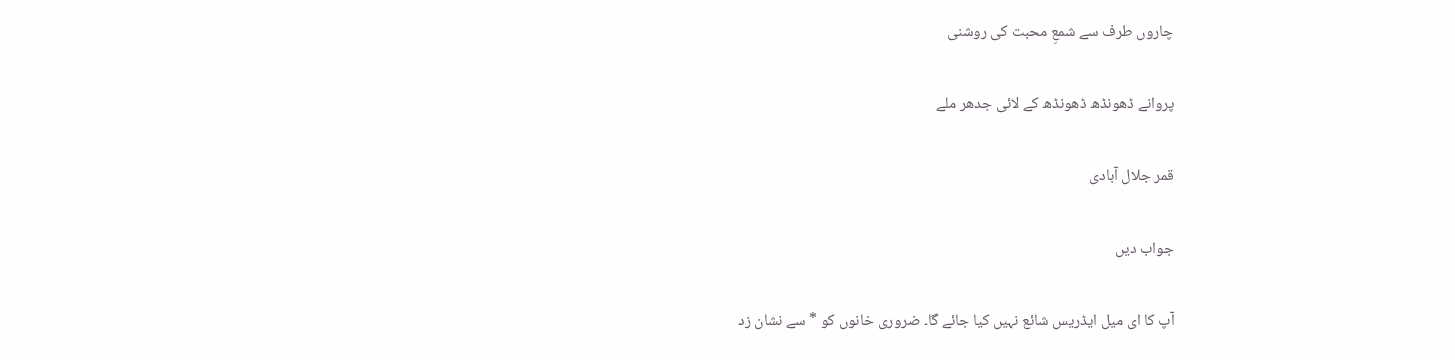چاروں طرف سے شمعِ محبت کی روشنی

پروانے ڈھونڈھ ڈھونڈھ کے لائی جدھر ملے

قمر جلال آبادی

جواب دیں

آپ کا ای میل ایڈریس شائع نہیں کیا جائے گا۔ ضروری خانوں کو * سے نشان زد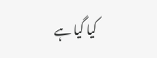کیا گیا ہے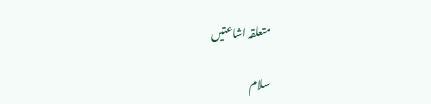متعلقہ اشاعتیں

سلام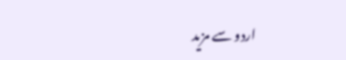اردو سے مزید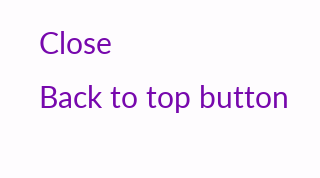Close
Back to top button